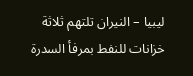ليبيا – النيران تلتهم ثلاثة خزانات للنفط بمرفأ السدرة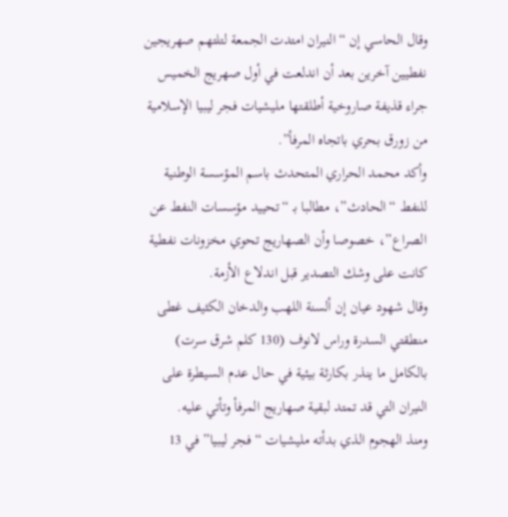وقال الحاسي إن “النيران امتدت الجمعة لتلتهم صهريجين نفطيين آخرين بعد أن اندلعت في أول صهريج الخميس جراء قذيفة صاروخية أطلقتها مليشيات فجر ليبيا الإسلامية من زورق بحري باتجاه المرفأ”.
وأكد محمد الحراري المتحدث باسم المؤسسة الوطنية للنفط “الحادث”، مطالبا بـ “تحييد مؤسسات النفط عن الصراع”، خصوصا وأن الصهاريج تحوي مخزونات نفطية كانت على وشك التصدير قبل اندلاع الأزمة.
وقال شهود عيان إن ألسنة اللهب والدخان الكثيف غطى منطقتي السدرة وراس لانوف (130 كلم شرق سرت) بالكامل ما ينذر بكارثة بيئية في حال عدم السيطرة على النيران التي قد تمتد لبقية صهاريج المرفأ وتأتي عليه.
ومنذ الهجوم الذي بدأته مليشيات “فجر ليبيا” في 13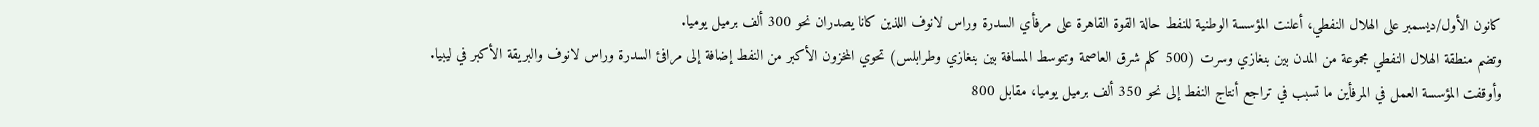كانون الأول/ديسمبر على الهلال النفطي، أعلنت المؤسسة الوطنية للنفط حالة القوة القاهرة على مرفأي السدرة وراس لانوف اللذين كانا يصدران نحو 300 ألف برميل يوميا.
وتضم منطقة الهلال النفطي مجموعة من المدن بين بنغازي وسرت (500 كلم شرق العاصمة وتتوسط المسافة بين بنغازي وطرابلس) تحوي المخزون الأكبر من النفط إضافة إلى مرافئ السدرة وراس لانوف والبريقة الأكبر في ليبيا.
وأوقفت المؤسسة العمل في المرفأين ما تسبب في تراجع أنتاج النفط إلى نحو 350 ألف برميل يوميا، مقابل 800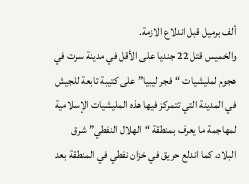ألف برميل قبل اندلاع الازمة.
والخميس قتل 22 جنديا على الأقل في مدينة سرت في هجوم لمليشيات “فجر ليبيا” على كتيبة تابعة للجيش في المدينة التي تتمركز فيها هذه المليشيات الإسلامية لمهاجمة ما يعرف بمنطقة “الهلال النفطي” شرق البلاد، كما اندلع حريق في خزان نفطي في المنطقة بعد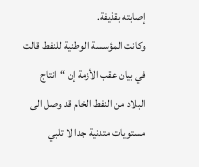إصابته بقذيفة.
وكانت المؤسسة الوطنية للنفط قالت في بيان عقب الأزمة إن “انتاج البلاد من النفط الخام قد وصل الى مستويات متدنية جدا لا تلبي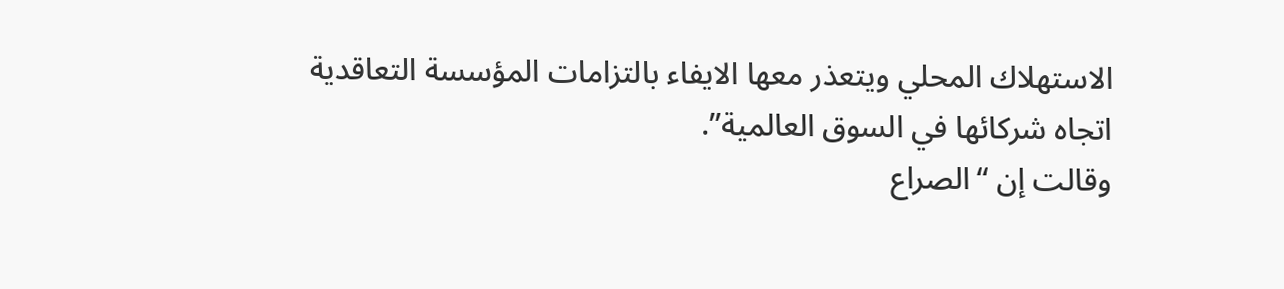الاستهلاك المحلي ويتعذر معها الايفاء بالتزامات المؤسسة التعاقدية اتجاه شركائها في السوق العالمية”.
وقالت إن “الصراع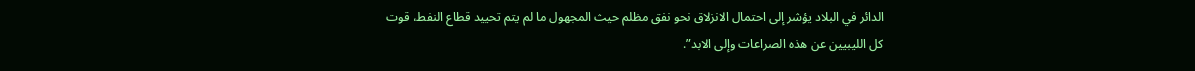الدائر في البلاد يؤشر إلى احتمال الانزلاق نحو نفق مظلم حيث المجهول ما لم يتم تحييد قطاع النفط، قوت كل الليبيين عن هذه الصراعات وإلى الابد”.